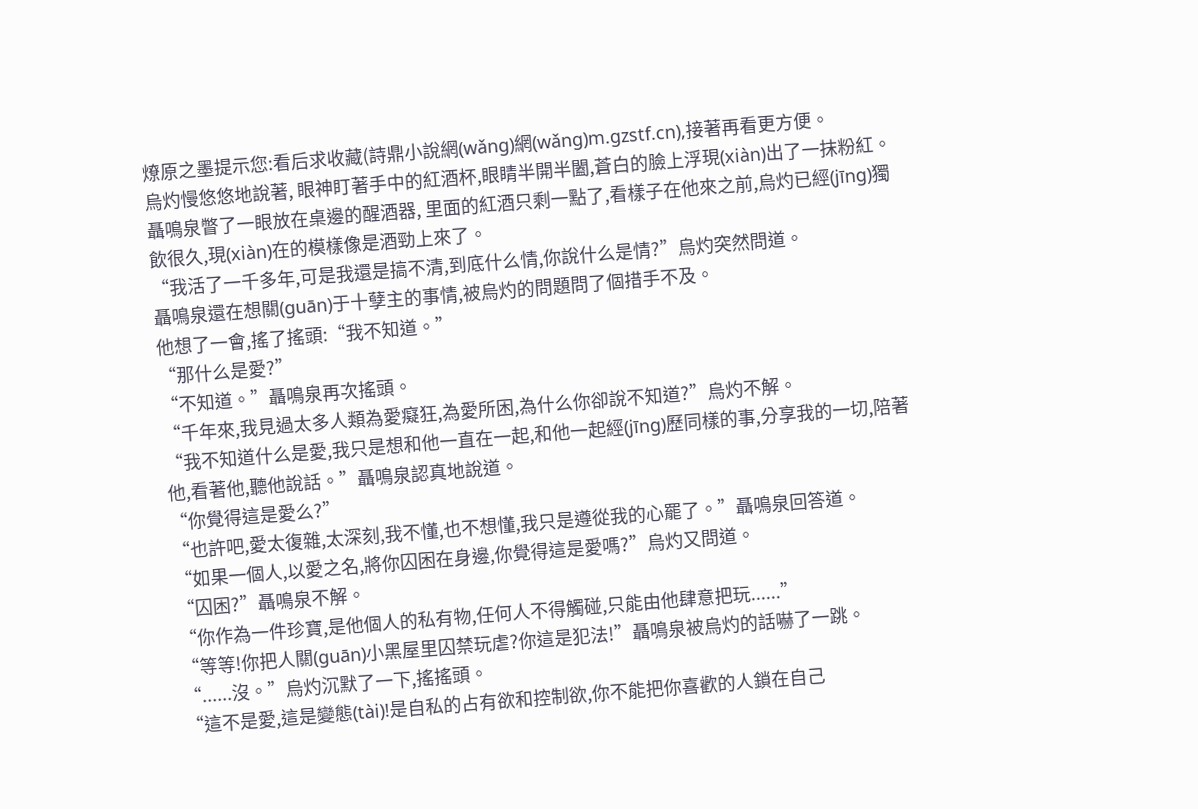燎原之墨提示您:看后求收藏(詩鼎小說網(wǎng)網(wǎng)m.gzstf.cn),接著再看更方便。
烏灼慢悠悠地說著, 眼神盯著手中的紅酒杯,眼睛半開半闔,蒼白的臉上浮現(xiàn)出了一抹粉紅。
聶鳴泉瞥了一眼放在桌邊的醒酒器, 里面的紅酒只剩一點了,看樣子在他來之前,烏灼已經(jīng)獨飲很久,現(xiàn)在的模樣像是酒勁上來了。
“我活了一千多年,可是我還是搞不清,到底什么情,你說什么是情?”烏灼突然問道。
聶鳴泉還在想關(guān)于十孽主的事情,被烏灼的問題問了個措手不及。
他想了一會,搖了搖頭:“我不知道。”
“那什么是愛?”
“不知道。”聶鳴泉再次搖頭。
“千年來,我見過太多人類為愛癡狂,為愛所困,為什么你卻說不知道?”烏灼不解。
“我不知道什么是愛,我只是想和他一直在一起,和他一起經(jīng)歷同樣的事,分享我的一切,陪著他,看著他,聽他說話。”聶鳴泉認真地說道。
“你覺得這是愛么?”
“也許吧,愛太復雜,太深刻,我不懂,也不想懂,我只是遵從我的心罷了。”聶鳴泉回答道。
“如果一個人,以愛之名,將你囚困在身邊,你覺得這是愛嗎?”烏灼又問道。
“囚困?”聶鳴泉不解。
“你作為一件珍寶,是他個人的私有物,任何人不得觸碰,只能由他肆意把玩......”
“等等!你把人關(guān)小黑屋里囚禁玩虐?你這是犯法!”聶鳴泉被烏灼的話嚇了一跳。
“......沒。”烏灼沉默了一下,搖搖頭。
“這不是愛,這是變態(tài)!是自私的占有欲和控制欲,你不能把你喜歡的人鎖在自己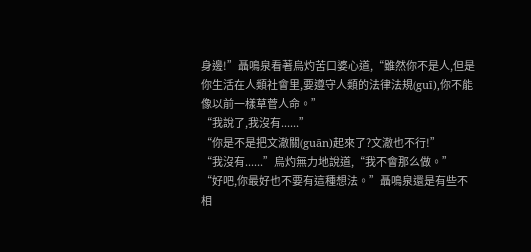身邊!”聶鳴泉看著烏灼苦口婆心道,“雖然你不是人,但是你生活在人類社會里,要遵守人類的法律法規(guī),你不能像以前一樣草菅人命。”
“我說了,我沒有......”
“你是不是把文澈關(guān)起來了?文澈也不行!”
“我沒有......”烏灼無力地說道,“我不會那么做。”
“好吧,你最好也不要有這種想法。”聶鳴泉還是有些不相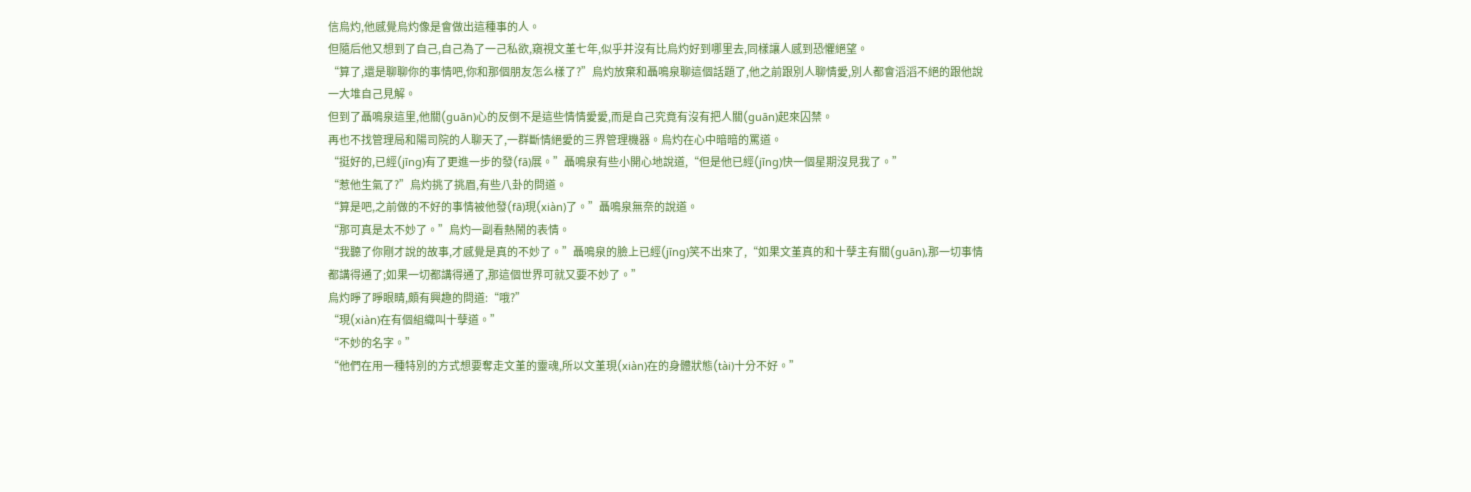信烏灼,他感覺烏灼像是會做出這種事的人。
但隨后他又想到了自己,自己為了一己私欲,窺視文堇七年,似乎并沒有比烏灼好到哪里去,同樣讓人感到恐懼絕望。
“算了,還是聊聊你的事情吧,你和那個朋友怎么樣了?”烏灼放棄和聶鳴泉聊這個話題了,他之前跟別人聊情愛,別人都會滔滔不絕的跟他說一大堆自己見解。
但到了聶鳴泉這里,他關(guān)心的反倒不是這些情情愛愛,而是自己究竟有沒有把人關(guān)起來囚禁。
再也不找管理局和陽司院的人聊天了,一群斷情絕愛的三界管理機器。烏灼在心中暗暗的罵道。
“挺好的,已經(jīng)有了更進一步的發(fā)展。”聶鳴泉有些小開心地說道,“但是他已經(jīng)快一個星期沒見我了。”
“惹他生氣了?”烏灼挑了挑眉,有些八卦的問道。
“算是吧,之前做的不好的事情被他發(fā)現(xiàn)了。”聶鳴泉無奈的說道。
“那可真是太不妙了。”烏灼一副看熱鬧的表情。
“我聽了你剛才說的故事,才感覺是真的不妙了。”聶鳴泉的臉上已經(jīng)笑不出來了,“如果文堇真的和十孽主有關(guān),那一切事情都講得通了;如果一切都講得通了,那這個世界可就又要不妙了。”
烏灼睜了睜眼睛,頗有興趣的問道:“哦?”
“現(xiàn)在有個組織叫十孽道。”
“不妙的名字。”
“他們在用一種特別的方式想要奪走文堇的靈魂,所以文堇現(xiàn)在的身體狀態(tài)十分不好。”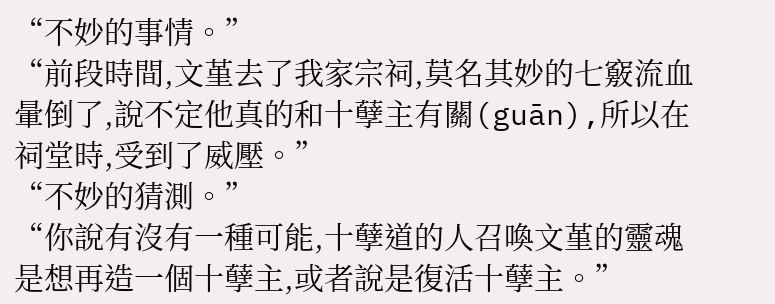“不妙的事情。”
“前段時間,文堇去了我家宗祠,莫名其妙的七竅流血暈倒了,說不定他真的和十孽主有關(guān),所以在祠堂時,受到了威壓。”
“不妙的猜測。”
“你說有沒有一種可能,十孽道的人召喚文堇的靈魂是想再造一個十孽主,或者說是復活十孽主。”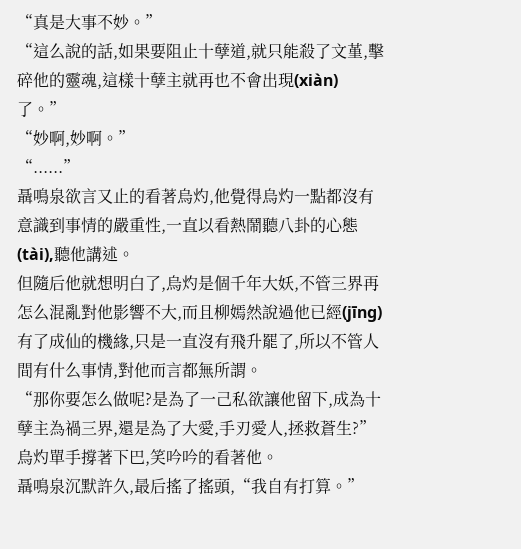“真是大事不妙。”
“這么說的話,如果要阻止十孽道,就只能殺了文堇,擊碎他的靈魂,這樣十孽主就再也不會出現(xiàn)了。”
“妙啊,妙啊。”
“......”
聶鳴泉欲言又止的看著烏灼,他覺得烏灼一點都沒有意識到事情的嚴重性,一直以看熱鬧聽八卦的心態(tài),聽他講述。
但隨后他就想明白了,烏灼是個千年大妖,不管三界再怎么混亂對他影響不大,而且柳嫣然說過他已經(jīng)有了成仙的機緣,只是一直沒有飛升罷了,所以不管人間有什么事情,對他而言都無所謂。
“那你要怎么做呢?是為了一己私欲讓他留下,成為十孽主為禍三界,還是為了大愛,手刃愛人,拯救蒼生?”烏灼單手撐著下巴,笑吟吟的看著他。
聶鳴泉沉默許久,最后搖了搖頭,“我自有打算。”